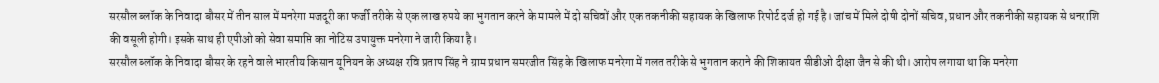सरसौल ब्लॉक के निवादा बौसर में तीन साल में मनरेगा मजदूरी का फर्जी तरीके से एक लाख रुपये का भुगतान करने के मामले में दो सचिवों और एक तकनीकी सहायक के खिलाफ रिपोर्ट दर्ज हो गई है। जांच में मिले दोषी दोनों सचिव, प्रधान और तकनीकी सहायक से धनराशि की वसूली होगी। इसके साथ ही एपीओ को सेवा समाप्ति का नोटिस उपायुक्त मनरेगा ने जारी किया है।
सरसौल ब्लॉक के निवादा बौसर के रहने वाले भारतीय किसान यूनियन के अध्यक्ष रवि प्रताप सिंह ने ग्राम प्रधान समरजीत सिंह के खिलाफ मनरेगा में गलत तरीके से भुगतान कराने की शिकायत सीडीओ दीक्षा जैन से की थी। आरोप लगाया था कि मनरेगा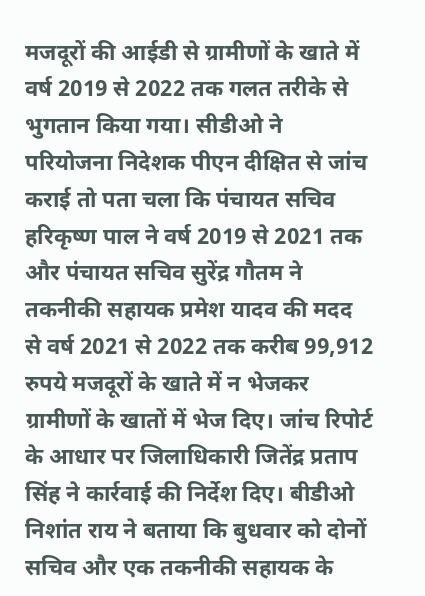मजदूरों की आईडी से ग्रामीणों के खाते में वर्ष 2019 से 2022 तक गलत तरीके से भुगतान किया गया। सीडीओ ने परियोजना निदेशक पीएन दीक्षित से जांच कराई तो पता चला कि पंचायत सचिव हरिकृष्ण पाल ने वर्ष 2019 से 2021 तक और पंचायत सचिव सुरेंद्र गौतम ने तकनीकी सहायक प्रमेश यादव की मदद से वर्ष 2021 से 2022 तक करीब 99,912 रुपये मजदूरों के खाते में न भेजकर ग्रामीणों के खातों में भेज दिए। जांच रिपोर्ट के आधार पर जिलाधिकारी जितेंद्र प्रताप सिंह ने कार्रवाई की निर्देश दिए। बीडीओ निशांत राय ने बताया कि बुधवार को दोनों सचिव और एक तकनीकी सहायक के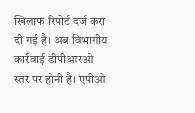खिलाफ रिपोर्ट दर्ज करा दी गई है। अब विभागीय कार्रवाई डीपीआरओ स्तर पर होनी है। एपीओ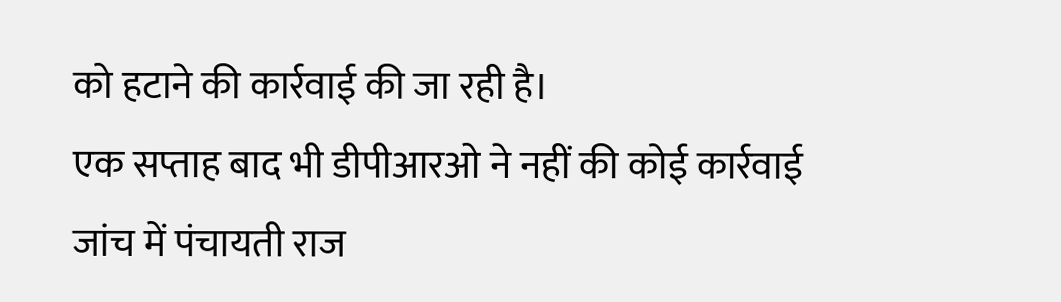को हटाने की कार्रवाई की जा रही है।
एक सप्ताह बाद भी डीपीआरओ ने नहीं की कोई कार्रवाई
जांच में पंचायती राज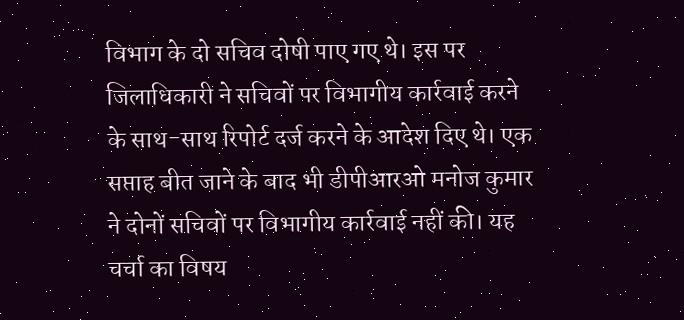विभाग के दो सचिव दोषी पाए गए थे। इस पर जिलाधिकारी ने सचिवों पर विभागीय कार्रवाई करने के साथ-साथ रिपोर्ट दर्ज करने के आदेश दिए थे। एक सप्ताह बीत जाने के बाद भी डीपीआरओ मनोज कुमार ने दोनों सचिवों पर विभागीय कार्रवाई नहीं की। यह चर्चा का विषय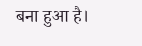बना हुआ है।